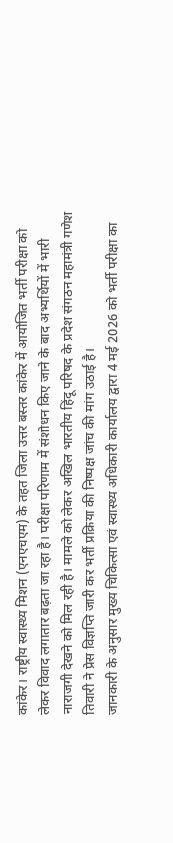कांकेर। राष्ट्रीय स्वास्थ्य मिशन (एनएचएम) के तहत जिला उत्तर बस्तर कांकेर में आयोजित भर्ती परीक्षा को लेकर विवाद लगातार बढ़ता जा रहा है। परीक्षा परिणाम में संशोधन किए जाने के बाद अभ्यर्थियों में भारी नाराजगी देखने को मिल रही है। मामले को लेकर अखिल भारतीय हिंदू परिषद के प्रदेश संगठन महामंत्री गणेश तिवारी ने प्रेस विज्ञप्ति जारी कर भर्ती प्रक्रिया की निष्पक्ष जांच की मांग उठाई है।
जानकारी के अनुसार मुख्य चिकित्सा एवं स्वास्थ्य अधिकारी कार्यालय द्वारा 4 मई 2026 को भर्ती परीक्षा का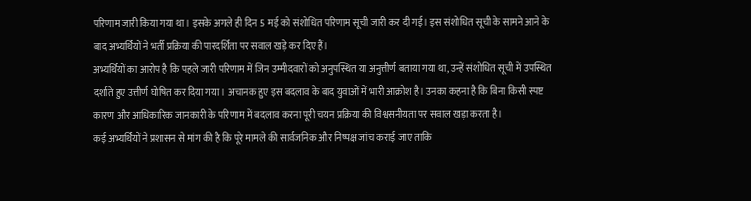परिणाम जारी किया गया था। इसके अगले ही दिन 5 मई को संशोधित परिणाम सूची जारी कर दी गई। इस संशोधित सूची के सामने आने के बाद अभ्यर्थियों ने भर्ती प्रक्रिया की पारदर्शिता पर सवाल खड़े कर दिए हैं।
अभ्यर्थियों का आरोप है कि पहले जारी परिणाम में जिन उम्मीदवारों को अनुपस्थित या अनुत्तीर्ण बताया गया था, उन्हें संशोधित सूची में उपस्थित दर्शाते हुए उत्तीर्ण घोषित कर दिया गया। अचानक हुए इस बदलाव के बाद युवाओं में भारी आक्रोश है। उनका कहना है कि बिना किसी स्पष्ट कारण और आधिकारिक जानकारी के परिणाम में बदलाव करना पूरी चयन प्रक्रिया की विश्वसनीयता पर सवाल खड़ा करता है।
कई अभ्यर्थियों ने प्रशासन से मांग की है कि पूरे मामले की सार्वजनिक और निष्पक्ष जांच कराई जाए ताकि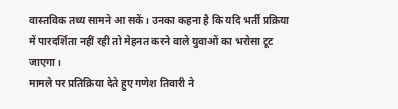वास्तविक तथ्य सामने आ सकें। उनका कहना है कि यदि भर्ती प्रक्रिया में पारदर्शिता नहीं रही तो मेहनत करने वाले युवाओं का भरोसा टूट जाएगा।
मामले पर प्रतिक्रिया देते हुए गणेश तिवारी ने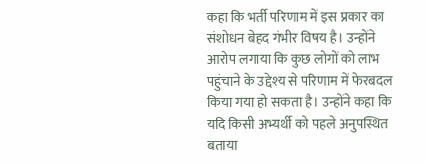कहा कि भर्ती परिणाम में इस प्रकार का संशोधन बेहद गंभीर विषय है। उन्होंने आरोप लगाया कि कुछ लोगों को लाभ पहुंचाने के उद्देश्य से परिणाम में फेरबदल किया गया हो सकता है। उन्होंने कहा कि यदि किसी अभ्यर्थी को पहले अनुपस्थित बताया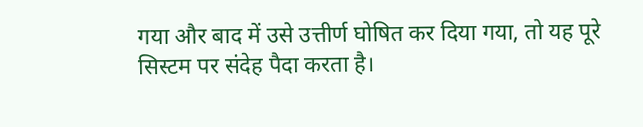गया और बाद में उसे उत्तीर्ण घोषित कर दिया गया, तो यह पूरे सिस्टम पर संदेह पैदा करता है।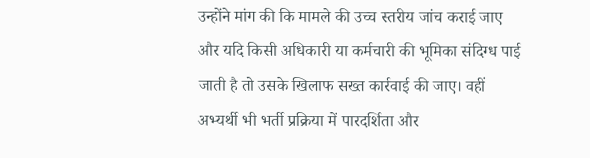उन्होंने मांग की कि मामले की उच्च स्तरीय जांच कराई जाए और यदि किसी अधिकारी या कर्मचारी की भूमिका संदिग्ध पाई जाती है तो उसके खिलाफ सख्त कार्रवाई की जाए। वहीं अभ्यर्थी भी भर्ती प्रक्रिया में पारदर्शिता और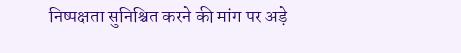निष्पक्षता सुनिश्चित करने की मांग पर अड़े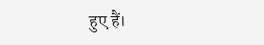हुए हैं।